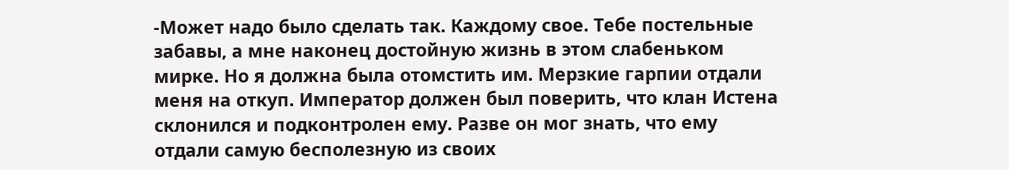-Может надо было сделать так. Каждому свое. Тебе постельные забавы, а мне наконец достойную жизнь в этом слабеньком мирке. Но я должна была отомстить им. Мерзкие гарпии отдали меня на откуп. Император должен был поверить, что клан Истена склонился и подконтролен ему. Разве он мог знать, что ему отдали самую бесполезную из своих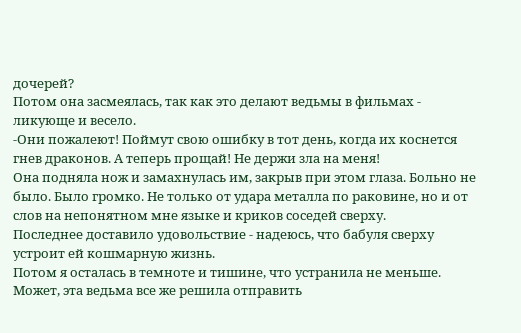дочерей?
Потом она засмеялась, так как это делают ведьмы в фильмах - ликующе и весело.
-Они пожалеют! Поймут свою ошибку в тот день, когда их коснется гнев драконов. А теперь прощай! Не держи зла на меня!
Она подняла нож и замахнулась им, закрыв при этом глаза. Больно не было. Было громко. Не только от удара металла по раковине, но и от слов на непонятном мне языке и криков соседей сверху.
Последнее доставило удовольствие - надеюсь, что бабуля сверху устроит ей кошмарную жизнь.
Потом я осталась в темноте и тишине, что устранила не меньше. Может, эта ведьма все же решила отправить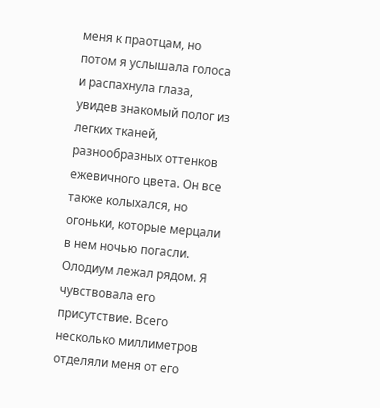меня к праотцам, но потом я услышала голоса и распахнула глаза, увидев знакомый полог из легких тканей, разнообразных оттенков ежевичного цвета. Он все также колыхался, но огоньки, которые мерцали в нем ночью погасли.
Олодиум лежал рядом. Я чувствовала его присутствие. Всего несколько миллиметров отделяли меня от его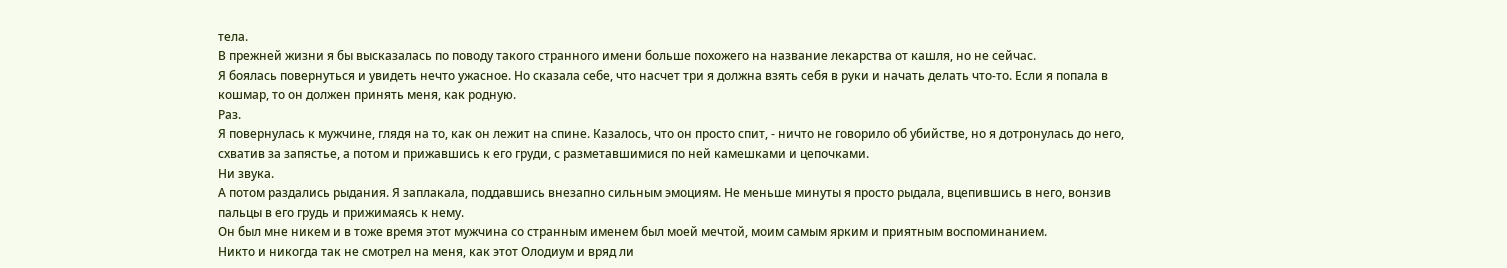тела.
В прежней жизни я бы высказалась по поводу такого странного имени больше похожего на название лекарства от кашля, но не сейчас.
Я боялась повернуться и увидеть нечто ужасное. Но сказала себе, что насчет три я должна взять себя в руки и начать делать что-то. Если я попала в кошмар, то он должен принять меня, как родную.
Раз.
Я повернулась к мужчине, глядя на то, как он лежит на спине. Казалось, что он просто спит, - ничто не говорило об убийстве, но я дотронулась до него, схватив за запястье, а потом и прижавшись к его груди, с разметавшимися по ней камешками и цепочками.
Ни звука.
А потом раздались рыдания. Я заплакала, поддавшись внезапно сильным эмоциям. Не меньше минуты я просто рыдала, вцепившись в него, вонзив пальцы в его грудь и прижимаясь к нему.
Он был мне никем и в тоже время этот мужчина со странным именем был моей мечтой, моим самым ярким и приятным воспоминанием.
Никто и никогда так не смотрел на меня, как этот Олодиум и вряд ли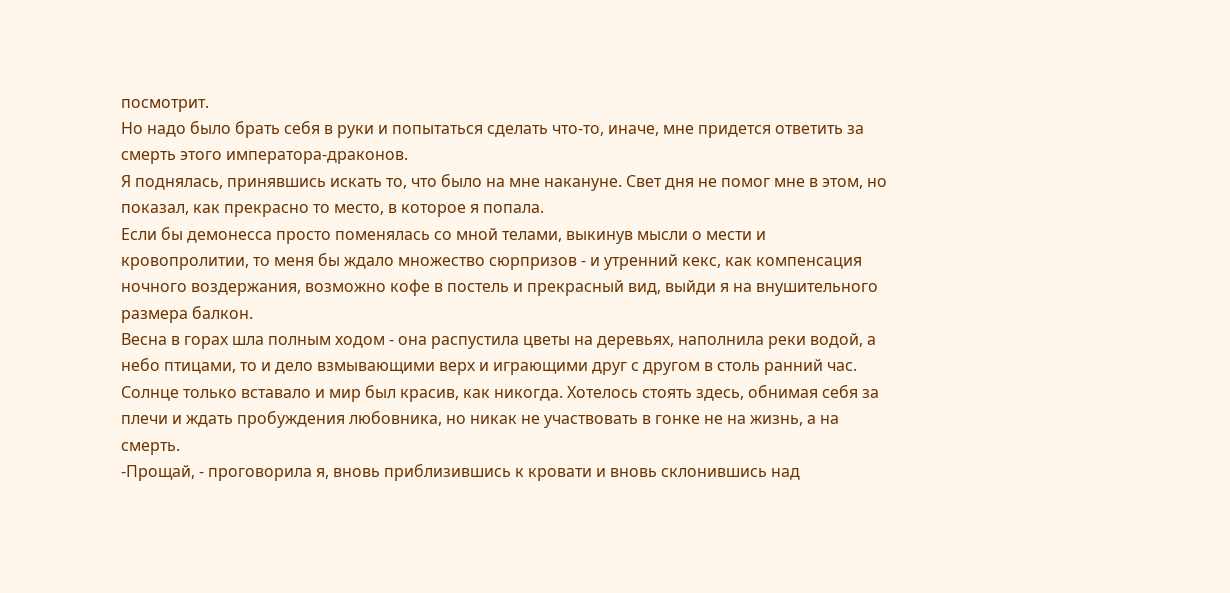посмотрит.
Но надо было брать себя в руки и попытаться сделать что-то, иначе, мне придется ответить за смерть этого императора-драконов.
Я поднялась, принявшись искать то, что было на мне накануне. Свет дня не помог мне в этом, но показал, как прекрасно то место, в которое я попала.
Если бы демонесса просто поменялась со мной телами, выкинув мысли о мести и кровопролитии, то меня бы ждало множество сюрпризов - и утренний кекс, как компенсация ночного воздержания, возможно кофе в постель и прекрасный вид, выйди я на внушительного размера балкон.
Весна в горах шла полным ходом - она распустила цветы на деревьях, наполнила реки водой, а небо птицами, то и дело взмывающими верх и играющими друг с другом в столь ранний час. Солнце только вставало и мир был красив, как никогда. Хотелось стоять здесь, обнимая себя за плечи и ждать пробуждения любовника, но никак не участвовать в гонке не на жизнь, а на смерть.
-Прощай, - проговорила я, вновь приблизившись к кровати и вновь склонившись над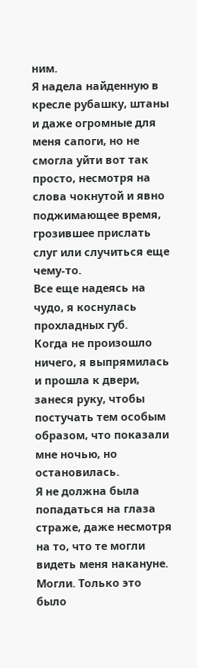ним.
Я надела найденную в кресле рубашку, штаны и даже огромные для меня сапоги, но не смогла уйти вот так просто, несмотря на слова чокнутой и явно поджимающее время, грозившее прислать слуг или случиться еще чему-то.
Все еще надеясь на чудо, я коснулась прохладных губ.
Когда не произошло ничего, я выпрямилась и прошла к двери, занеся руку, чтобы постучать тем особым образом, что показали мне ночью, но остановилась.
Я не должна была попадаться на глаза страже, даже несмотря на то, что те могли видеть меня накануне.
Могли. Только это было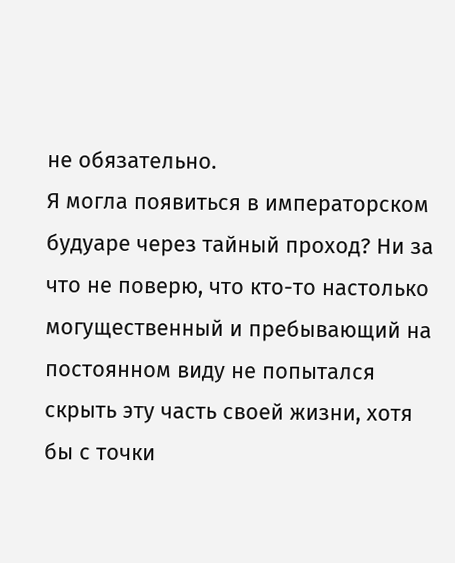не обязательно.
Я могла появиться в императорском будуаре через тайный проход? Ни за что не поверю, что кто-то настолько могущественный и пребывающий на постоянном виду не попытался скрыть эту часть своей жизни, хотя бы с точки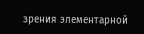зрения элементарной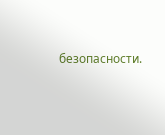безопасности.